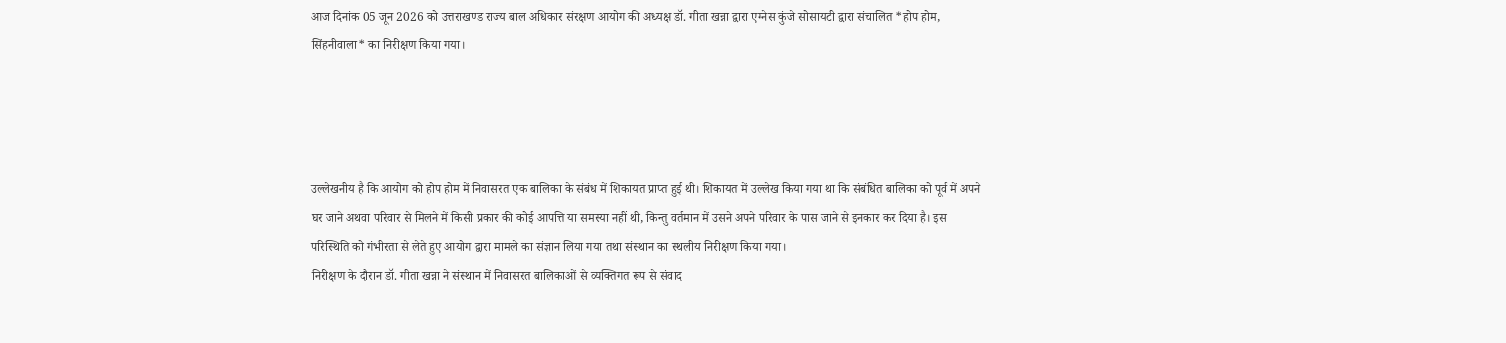आज दिनांक 05 जून 2026 को उत्तराखण्ड राज्य बाल अधिकार संरक्षण आयोग की अध्यक्ष डॉ. गीता खन्ना द्वारा एग्नेस कुंजे सोसायटी द्वारा संचालित *होप होम, सिंहनीवाला* का निरीक्षण किया गया।




उल्लेखनीय है कि आयोग को होप होम में निवासरत एक बालिका के संबंध में शिकायत प्राप्त हुई थी। शिकायत में उल्लेख किया गया था कि संबंधित बालिका को पूर्व में अपने घर जाने अथवा परिवार से मिलने में किसी प्रकार की कोई आपत्ति या समस्या नहीं थी, किन्तु वर्तमान में उसने अपने परिवार के पास जाने से इनकार कर दिया है। इस परिस्थिति को गंभीरता से लेते हुए आयोग द्वारा मामले का संज्ञान लिया गया तथा संस्थान का स्थलीय निरीक्षण किया गया।
निरीक्षण के दौरान डॉ. गीता खन्ना ने संस्थान में निवासरत बालिकाओं से व्यक्तिगत रूप से संवाद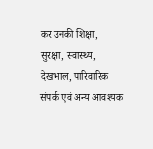कर उनकी शिक्षा, सुरक्षा, स्वास्थ्य, देखभाल, पारिवारिक संपर्क एवं अन्य आवश्यक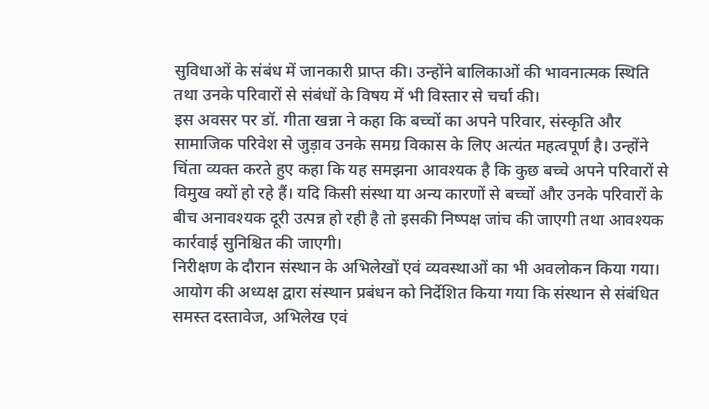सुविधाओं के संबंध में जानकारी प्राप्त की। उन्होंने बालिकाओं की भावनात्मक स्थिति तथा उनके परिवारों से संबंधों के विषय में भी विस्तार से चर्चा की।
इस अवसर पर डॉ. गीता खन्ना ने कहा कि बच्चों का अपने परिवार, संस्कृति और सामाजिक परिवेश से जुड़ाव उनके समग्र विकास के लिए अत्यंत महत्वपूर्ण है। उन्होंने चिंता व्यक्त करते हुए कहा कि यह समझना आवश्यक है कि कुछ बच्चे अपने परिवारों से विमुख क्यों हो रहे हैं। यदि किसी संस्था या अन्य कारणों से बच्चों और उनके परिवारों के बीच अनावश्यक दूरी उत्पन्न हो रही है तो इसकी निष्पक्ष जांच की जाएगी तथा आवश्यक कार्रवाई सुनिश्चित की जाएगी।
निरीक्षण के दौरान संस्थान के अभिलेखों एवं व्यवस्थाओं का भी अवलोकन किया गया। आयोग की अध्यक्ष द्वारा संस्थान प्रबंधन को निर्देशित किया गया कि संस्थान से संबंधित समस्त दस्तावेज, अभिलेख एवं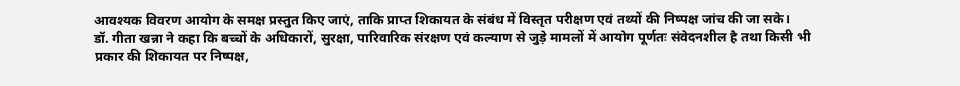आवश्यक विवरण आयोग के समक्ष प्रस्तुत किए जाएं, ताकि प्राप्त शिकायत के संबंध में विस्तृत परीक्षण एवं तथ्यों की निष्पक्ष जांच की जा सके।
डॉ. गीता खन्ना ने कहा कि बच्चों के अधिकारों, सुरक्षा, पारिवारिक संरक्षण एवं कल्याण से जुड़े मामलों में आयोग पूर्णतः संवेदनशील है तथा किसी भी प्रकार की शिकायत पर निष्पक्ष,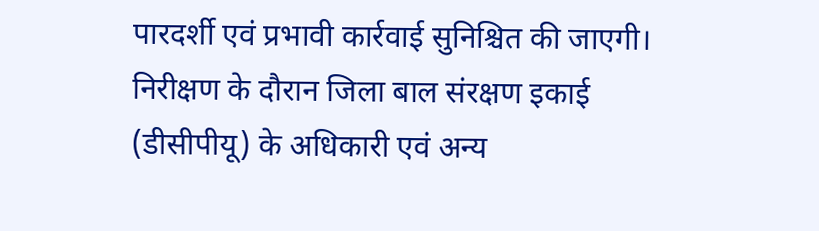पारदर्शी एवं प्रभावी कार्रवाई सुनिश्चित की जाएगी।
निरीक्षण के दौरान जिला बाल संरक्षण इकाई (डीसीपीयू) के अधिकारी एवं अन्य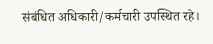संबंधित अधिकारी/कर्मचारी उपस्थित रहे।